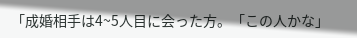「成婚相手は4~5人目に会った方。「この人かな」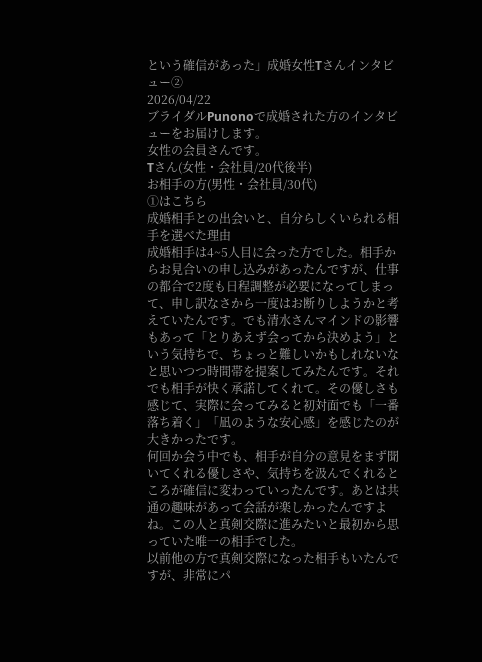という確信があった」成婚女性Tさんインタビュー②
2026/04/22
ブライダルPunonoで成婚された方のインタビューをお届けします。
女性の会員さんです。
Tさん(女性・会社員/20代後半)
お相手の方(男性・会社員/30代)
①はこちら
成婚相手との出会いと、自分らしくいられる相手を選べた理由
成婚相手は4~5人目に会った方でした。相手からお見合いの申し込みがあったんですが、仕事の都合で2度も日程調整が必要になってしまって、申し訳なさから一度はお断りしようかと考えていたんです。でも清水さんマインドの影響もあって「とりあえず会ってから決めよう」という気持ちで、ちょっと難しいかもしれないなと思いつつ時間帯を提案してみたんです。それでも相手が快く承諾してくれて。その優しさも感じて、実際に会ってみると初対面でも「一番落ち着く」「凪のような安心感」を感じたのが大きかったです。
何回か会う中でも、相手が自分の意見をまず聞いてくれる優しさや、気持ちを汲んでくれるところが確信に変わっていったんです。あとは共通の趣味があって会話が楽しかったんですよね。この人と真剣交際に進みたいと最初から思っていた唯一の相手でした。
以前他の方で真剣交際になった相手もいたんですが、非常にパ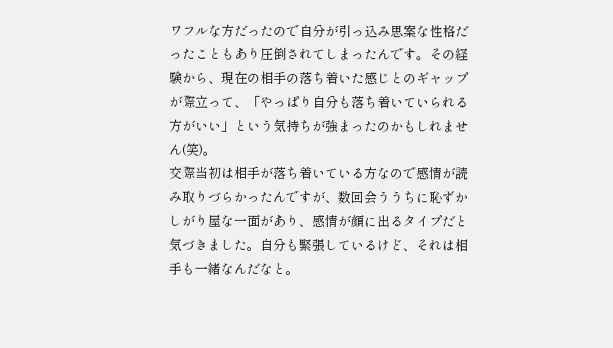ワフルな方だったので自分が引っ込み思案な性格だったこともあり圧倒されてしまったんです。その経験から、現在の相手の落ち着いた感じとのギャップが際立って、「やっぱり自分も落ち着いていられる方がいい」という気持ちが強まったのかもしれません(笑)。
交際当初は相手が落ち着いている方なので感情が読み取りづらかったんですが、数回会ううちに恥ずかしがり屋な一面があり、感情が顔に出るタイプだと気づきました。自分も緊張しているけど、それは相手も一緒なんだなと。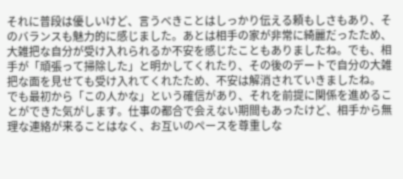それに普段は優しいけど、言うべきことはしっかり伝える頼もしさもあり、そのバランスも魅力的に感じました。あとは相手の家が非常に綺麗だったため、大雑把な自分が受け入れられるか不安を感じたこともありましたね。でも、相手が「頑張って掃除した」と明かしてくれたり、その後のデートで自分の大雑把な面を見せても受け入れてくれたため、不安は解消されていきましたね。
でも最初から「この人かな」という確信があり、それを前提に関係を進めることができた気がします。仕事の都合で会えない期間もあったけど、相手から無理な連絡が来ることはなく、お互いのペースを尊重しな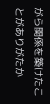がら関係を築けたことがありがたか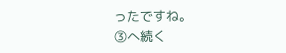ったですね。
③へ続く